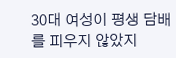30대 여성이 평생 담배를 피우지 않았지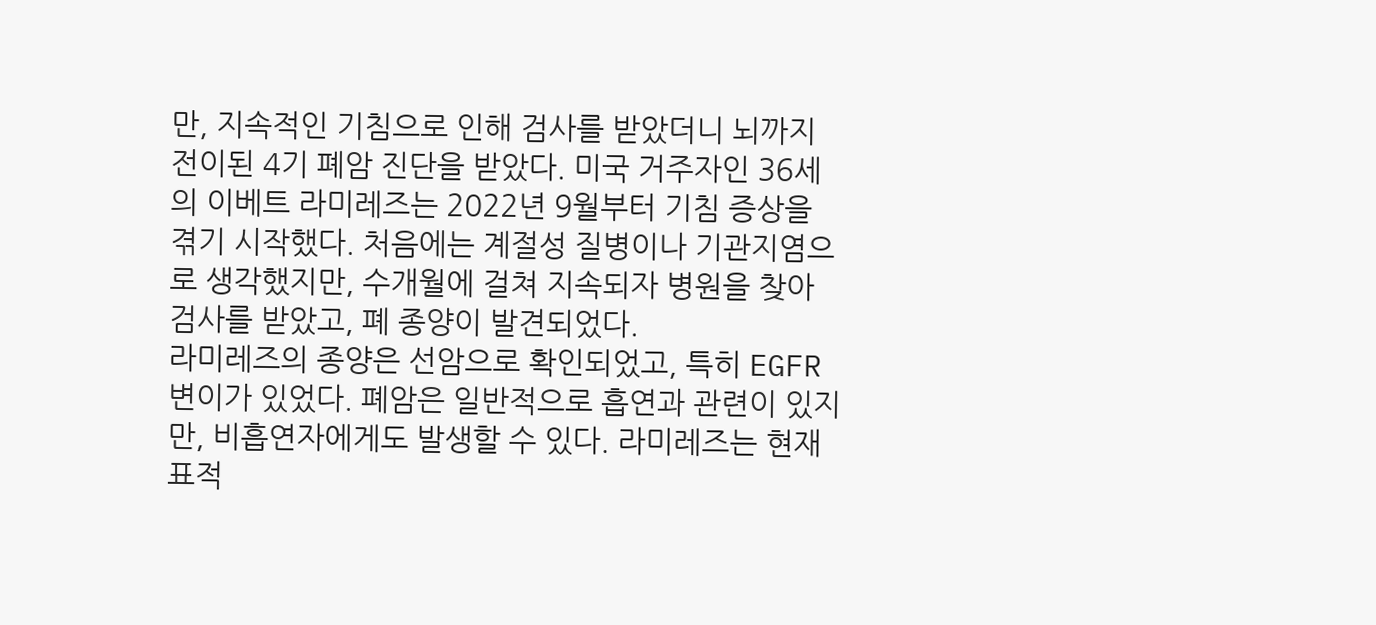만, 지속적인 기침으로 인해 검사를 받았더니 뇌까지 전이된 4기 폐암 진단을 받았다. 미국 거주자인 36세의 이베트 라미레즈는 2022년 9월부터 기침 증상을 겪기 시작했다. 처음에는 계절성 질병이나 기관지염으로 생각했지만, 수개월에 걸쳐 지속되자 병원을 찾아 검사를 받았고, 폐 종양이 발견되었다.
라미레즈의 종양은 선암으로 확인되었고, 특히 EGFR 변이가 있었다. 폐암은 일반적으로 흡연과 관련이 있지만, 비흡연자에게도 발생할 수 있다. 라미레즈는 현재 표적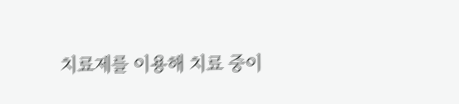치료제를 이용해 치료 중이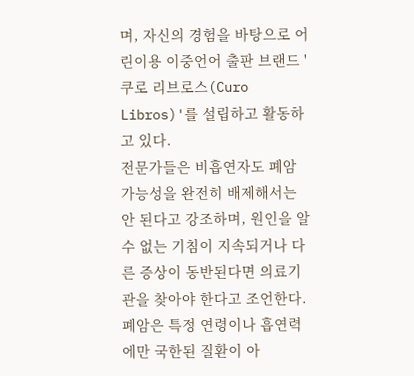며, 자신의 경험을 바탕으로 어린이용 이중언어 출판 브랜드 '쿠로 리브로스(Curo Libros)'를 설립하고 활동하고 있다.
전문가들은 비흡연자도 폐암 가능성을 완전히 배제해서는 안 된다고 강조하며, 원인을 알 수 없는 기침이 지속되거나 다른 증상이 동반된다면 의료기관을 찾아야 한다고 조언한다. 폐암은 특정 연령이나 흡연력에만 국한된 질환이 아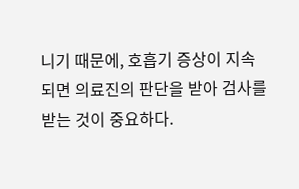니기 때문에, 호흡기 증상이 지속되면 의료진의 판단을 받아 검사를 받는 것이 중요하다.